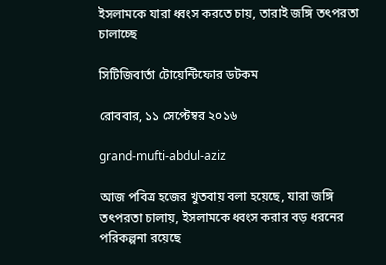ইসলামকে যারা ধ্বংস করতে চায়, তারাই জঙ্গি তৎপরতা চালাচ্ছে

সিটিজিবার্তা টোয়েন্টিফোর ডটকম

রোববার, ১১ সেপ্টেম্বর ২০১৬

grand-mufti-abdul-aziz

আজ পবিত্র হজের খুতবায় বলা হয়েছে, যারা জঙ্গি তৎপরতা চালায়, ইসলামকে ধ্বংস করার বড় ধরনের পরিকল্পনা রয়েছে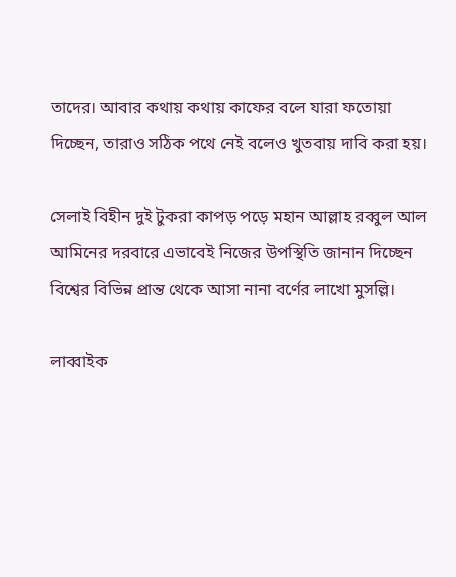তাদের। আবার কথায় কথায় কাফের বলে যারা ফতোয়া দিচ্ছেন, তারাও সঠিক পথে নেই বলেও খুতবায় দাবি করা হয়।

সেলাই বিহীন দুই টুকরা কাপড় পড়ে মহান আল্লাহ রব্বুল আল আমিনের দরবারে এভাবেই নিজের উপস্থিতি জানান দিচ্ছেন বিশ্বের বিভিন্ন প্রান্ত থেকে আসা নানা বর্ণের লাখো মুসল্লি।

লাব্বাইক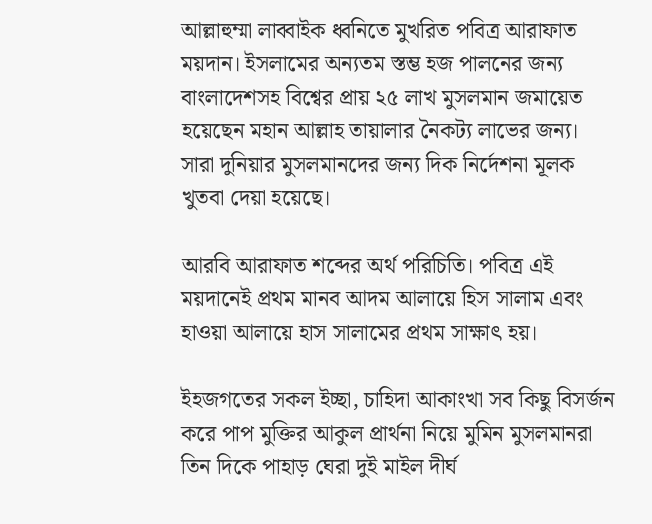আল্লাহুম্মা লাব্বাইক ধ্বনিতে মুখরিত পবিত্র আরাফাত ময়দান। ইসলামের অন্যতম স্তম্ভ হজ পালনের জন্য বাংলাদেশসহ বিশ্বের প্রায় ২৫ লাখ মুসলমান জমায়েত হয়েছেন মহান আল্লাহ তায়ালার নৈকট্য লাভের জন্য। সারা দুনিয়ার মুসলমানদের জন্য দিক নির্দেশনা মূলক খুতবা দেয়া হয়েছে।

আরবি আরাফাত শব্দের অর্থ পরিচিতি। পবিত্র এই ময়দানেই প্রথম মানব আদম আলায়ে হিস সালাম এবং হাওয়া আলায়ে হাস সালামের প্রথম সাক্ষাৎ হয়।

ইহজগতের সকল ইচ্ছা, চাহিদা আকাংখা সব কিছু বিসর্জন করে পাপ মুক্তির আকুল প্রার্থনা নিয়ে মুমিন মুসলমানরা তিন দিকে পাহাড় ঘেরা দুই মাইল দীর্ঘ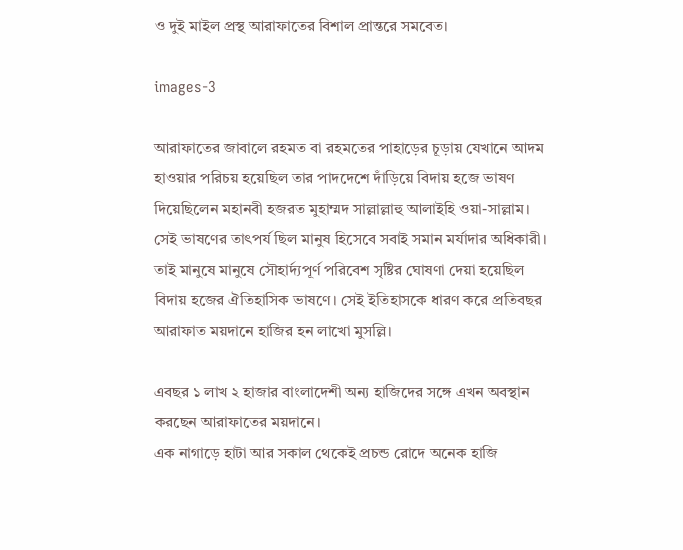ও দুই মাইল প্রস্থ আরাফাতের বিশাল প্রান্তরে সমবেত।

images-3

আরাফাতের জাবালে রহমত বা রহমতের পাহাড়ের চূড়ায় যেখানে আদম হাওয়ার পরিচয় হয়েছিল তার পাদদেশে দাঁড়িয়ে বিদায় হজে ভাষণ দিয়েছিলেন মহানবী হজরত মুহাম্মদ সাল্লাল্লাহু আলাইহি ওয়া-সাল্লাম। সেই ভাষণের তাৎপর্য ছিল মানুষ হিসেবে সবাই সমান মর্যাদার অধিকারী। তাই মানুষে মানুষে সৌহার্দ্যপূর্ণ পরিবেশ সৃষ্টির ঘোষণা দেয়া হয়েছিল বিদায় হজের ঐতিহাসিক ভাষণে। সেই ইতিহাসকে ধারণ করে প্রতিবছর আরাফাত ময়দানে হাজির হন লাখো মুসল্লি।

এবছর ১ লাখ ২ হাজার বাংলাদেশী অন্য হাজিদের সঙ্গে এখন অবস্থান করছেন আরাফাতের ময়দানে।
এক নাগাড়ে হাটা আর সকাল থেকেই প্রচন্ড রোদে অনেক হাজি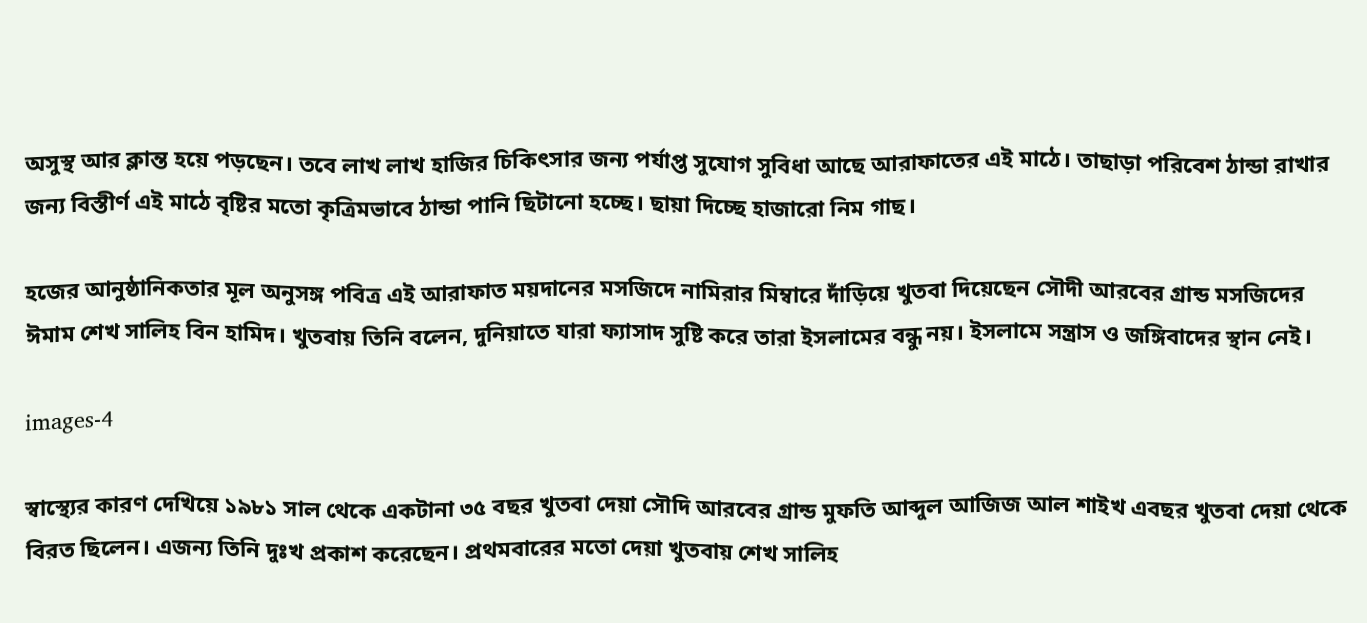অসুস্থ আর ক্লান্ত হয়ে পড়ছেন। তবে লাখ লাখ হাজির চিকিৎসার জন্য পর্যাপ্ত সুযোগ সুবিধা আছে আরাফাতের এই মাঠে। তাছাড়া পরিবেশ ঠান্ডা রাখার জন্য বিস্তীর্ণ এই মাঠে বৃষ্টির মতো কৃত্রিমভাবে ঠান্ডা পানি ছিটানো হচ্ছে। ছায়া দিচ্ছে হাজারো নিম গাছ।

হজের আনুষ্ঠানিকতার মূল অনুসঙ্গ পবিত্র এই আরাফাত ময়দানের মসজিদে নামিরার মিম্বারে দাঁড়িয়ে খুতবা দিয়েছেন সৌদী আরবের গ্রান্ড মসজিদের ঈমাম শেখ সালিহ বিন হামিদ। খুতবায় তিনি বলেন, দুনিয়াতে যারা ফ্যাসাদ সুষ্টি করে তারা ইসলামের বন্ধু নয়। ইসলামে সন্ত্রাস ও জঙ্গিবাদের স্থান নেই।

images-4

স্বাস্থ্যের কারণ দেখিয়ে ১৯৮১ সাল থেকে একটানা ৩৫ বছর খুতবা দেয়া সৌদি আরবের গ্রান্ড মুফতি আব্দুল আজিজ আল শাইখ এবছর খুতবা দেয়া থেকে বিরত ছিলেন। এজন্য তিনি দুঃখ প্রকাশ করেছেন। প্রথমবারের মতো দেয়া খুতবায় শেখ সালিহ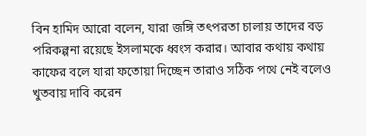বিন হামিদ আরো বলেন, যারা জঙ্গি তৎপরতা চালায় তাদের বড় পরিকল্পনা রয়েছে ইসলামকে ধ্বংস করার। আবার কথায় কথায় কাফের বলে যারা ফতোয়া দিচ্ছেন তারাও সঠিক পথে নেই বলেও খুতবায় দাবি করেন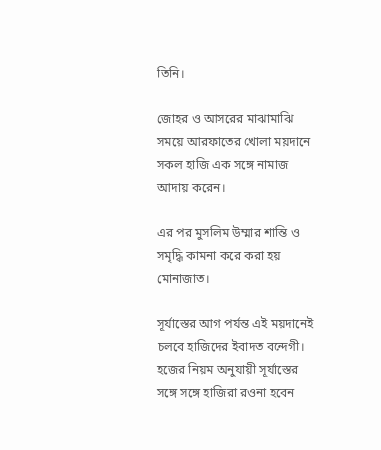তিনি।

জোহর ও আসরের মাঝামাঝি সময়ে আরফাতের খোলা ময়দানে সকল হাজি এক সঙ্গে নামাজ আদায় করেন।

এর পর মুসলিম উম্মার শান্তি ও সমৃদ্ধি কামনা করে করা হয় মোনাজাত।

সূর্যাস্তের আগ পর্যন্ত এই ময়দানেই চলবে হাজিদের ইবাদত বন্দেগী। হজের নিয়ম অনুযায়ী সূর্যাস্তের সঙ্গে সঙ্গে হাজিরা রওনা হবেন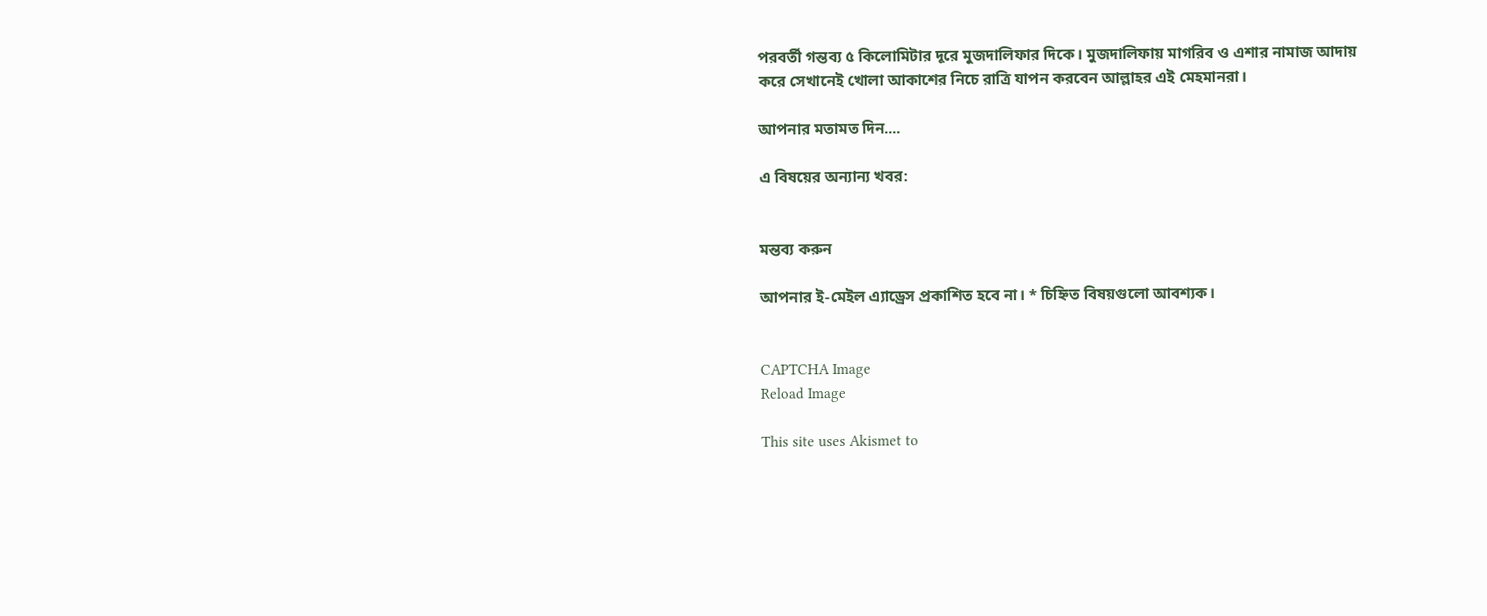পরবর্তী গন্তব্য ৫ কিলোমিটার দূরে মুজদালিফার দিকে। মুজদালিফায় মাগরিব ও এশার নামাজ আদায় করে সেখানেই খোলা আকাশের নিচে রাত্রি যাপন করবেন আল্লাহর এই মেহমানরা।

আপনার মতামত দিন....

এ বিষয়ের অন্যান্য খবর:


মন্তব্য করুন

আপনার ই-মেইল এ্যাড্রেস প্রকাশিত হবে না। * চিহ্নিত বিষয়গুলো আবশ্যক।


CAPTCHA Image
Reload Image

This site uses Akismet to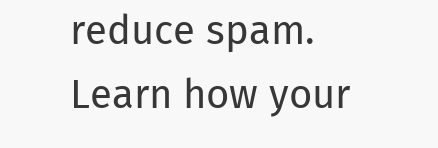reduce spam. Learn how your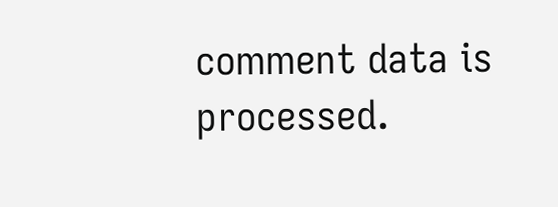comment data is processed.